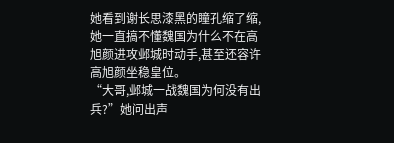她看到谢长思漆黑的瞳孔缩了缩,她一直搞不懂魏国为什么不在高旭颜进攻邺城时动手,甚至还容许高旭颜坐稳皇位。
“大哥,邺城一战魏国为何没有出兵?”她问出声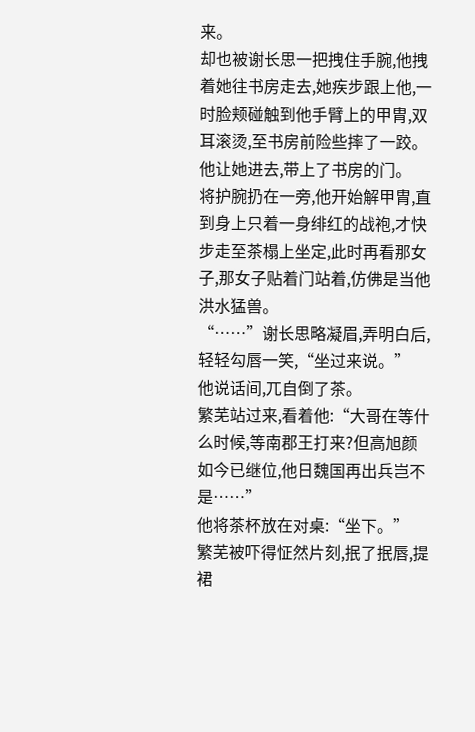来。
却也被谢长思一把拽住手腕,他拽着她往书房走去,她疾步跟上他,一时脸颊碰触到他手臂上的甲胄,双耳滚烫,至书房前险些摔了一跤。
他让她进去,带上了书房的门。
将护腕扔在一旁,他开始解甲胄,直到身上只着一身绯红的战袍,才快步走至茶榻上坐定,此时再看那女子,那女子贴着门站着,仿佛是当他洪水猛兽。
“……”谢长思略凝眉,弄明白后,轻轻勾唇一笑,“坐过来说。”
他说话间,兀自倒了茶。
繁芜站过来,看着他:“大哥在等什么时候,等南郡王打来?但高旭颜如今已继位,他日魏国再出兵岂不是……”
他将茶杯放在对桌:“坐下。”
繁芜被吓得怔然片刻,抿了抿唇,提裙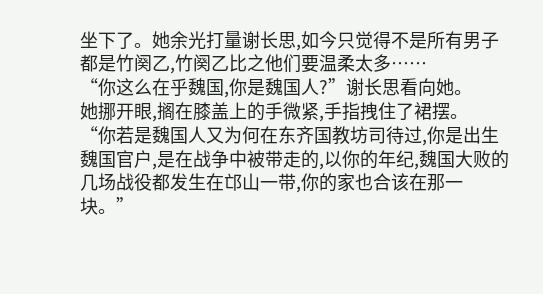坐下了。她余光打量谢长思,如今只觉得不是所有男子都是竹阕乙,竹阕乙比之他们要温柔太多……
“你这么在乎魏国,你是魏国人?”谢长思看向她。
她挪开眼,搁在膝盖上的手微紧,手指拽住了裙摆。
“你若是魏国人又为何在东齐国教坊司待过,你是出生魏国官户,是在战争中被带走的,以你的年纪,魏国大败的几场战役都发生在邙山一带,你的家也合该在那一块。”